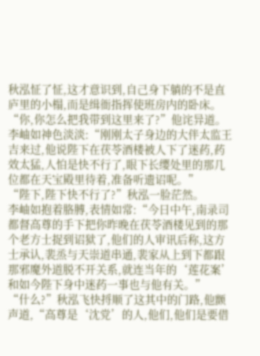秋泓怔了怔,这才意识到,自己身下躺的不是直庐里的小榻,而是缉衙指挥使班房内的卧床。
“你,你怎么把我带到这里来了?”他诧异道。
李岫如神色淡淡:“刚刚太子身边的大伴太监王吉来过,他说陛下在茯苓酒楼被人下了迷药,药效太猛,人怕是快不行了,眼下长缨处里的那几位都在天宝殿里待着,准备听遗诏呢。”
“陛下,陛下快不行了?”秋泓一脸茫然。
李岫如抱着胳膊,表情如常:“今日中午,南录司都督高尊的手下把你昨晚在茯苓酒楼见到的那个老方士捉到诏狱了,他们的人审讯后称,这方士承认,裴烝与天崇道串通,裴家从上到下都跟那邪魔外道脱不开关系,就连当年的‘莲花案’和如今陛下身中迷药一事也与他有关。”
“什么?”秋泓飞快捋顺了这其中的门路,他颤声道,“高尊是‘沈党’的人,他们,他们是要借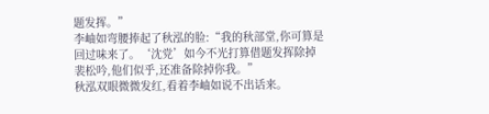题发挥。”
李岫如弯腰捧起了秋泓的脸:“我的秋部堂,你可算是回过味来了。‘沈党’如今不光打算借题发挥除掉裴松吟,他们似乎,还准备除掉你我。”
秋泓双眼微微发红,看着李岫如说不出话来。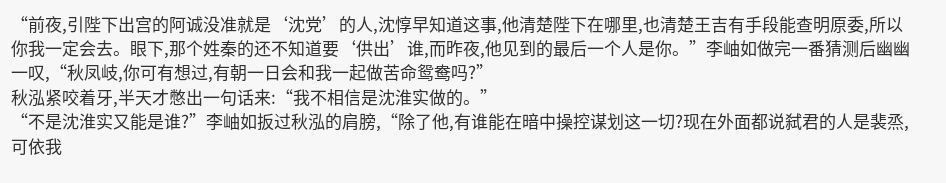“前夜,引陛下出宫的阿诚没准就是‘沈党’的人,沈惇早知道这事,他清楚陛下在哪里,也清楚王吉有手段能查明原委,所以你我一定会去。眼下,那个姓秦的还不知道要‘供出’谁,而昨夜,他见到的最后一个人是你。”李岫如做完一番猜测后幽幽一叹,“秋凤岐,你可有想过,有朝一日会和我一起做苦命鸳鸯吗?”
秋泓紧咬着牙,半天才憋出一句话来:“我不相信是沈淮实做的。”
“不是沈淮实又能是谁?”李岫如扳过秋泓的肩膀,“除了他,有谁能在暗中操控谋划这一切?现在外面都说弑君的人是裴烝,可依我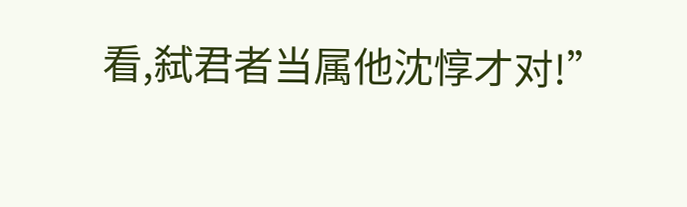看,弑君者当属他沈惇才对!”